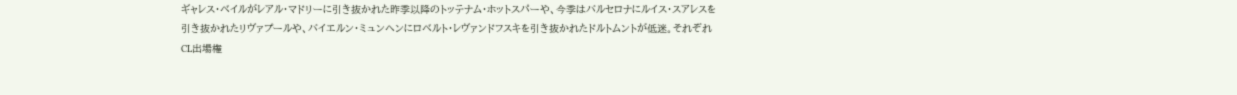ギャレス・ベイルがレアル・マドリーに引き抜かれた昨季以降のトッテナム・ホットスパーや、今季はバルセロナにルイス・スアレスを引き抜かれたリヴァプールや、バイエルン・ミュンヘンにロベルト・レヴァンドフスキを引き抜かれたドルトムントが低迷。それぞれCL出場権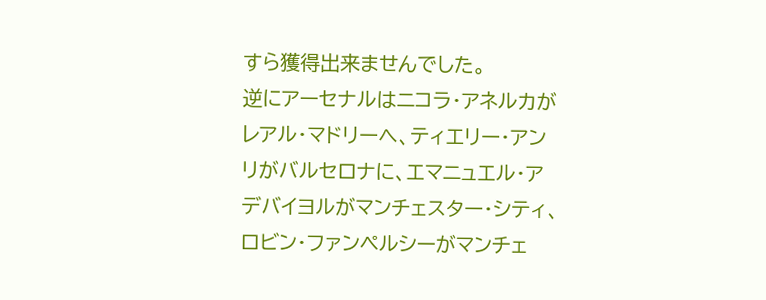すら獲得出来ませんでした。
逆にアーセナルはニコラ・アネルカがレアル・マドリーへ、ティエリー・アンリがバルセロナに、エマニュエル・アデバイヨルがマンチェスター・シティ、ロビン・ファンペルシーがマンチェ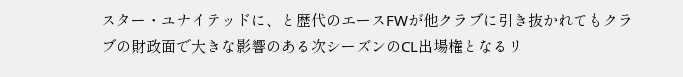スター・ユナイテッドに、と歴代のエースFWが他クラブに引き抜かれてもクラブの財政面で大きな影響のある次シーズンのCL出場権となるリ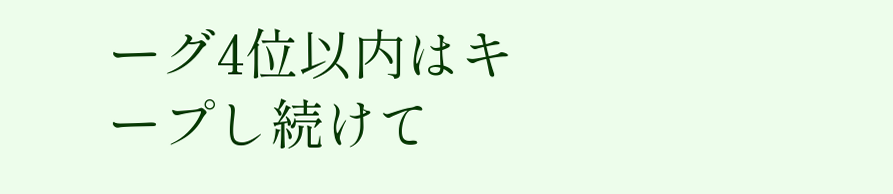ーグ4位以内はキープし続けて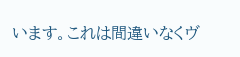います。これは間違いなくヴ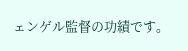ェンゲル監督の功績です。